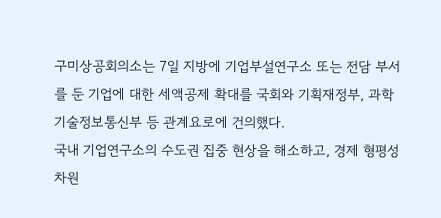구미상공회의소는 7일 지방에 기업부설연구소 또는 전담 부서를 둔 기업에 대한 세액공제 확대를 국회와 기획재정부, 과학기술정보통신부 등 관계요로에 건의했다.
국내 기업연구소의 수도권 집중 현상을 해소하고, 경제 형평성 차원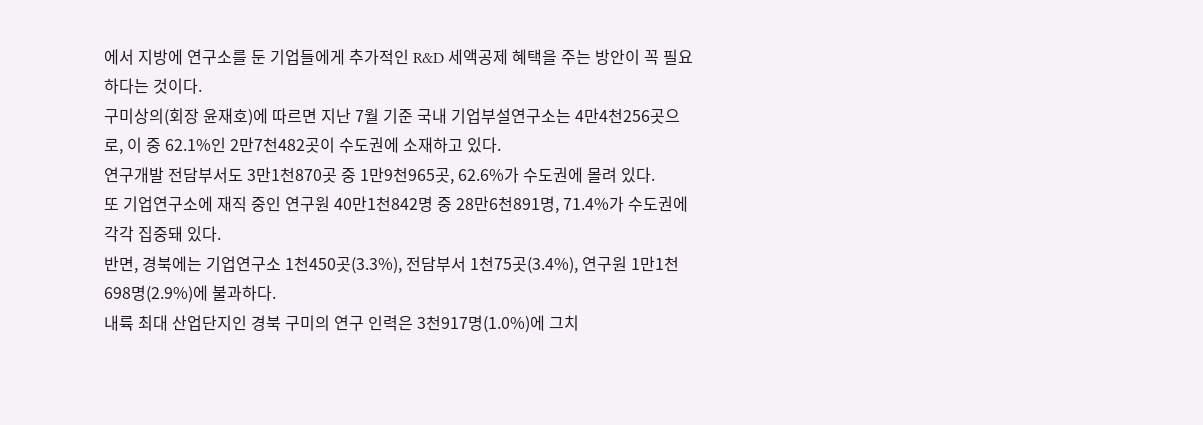에서 지방에 연구소를 둔 기업들에게 추가적인 R&D 세액공제 혜택을 주는 방안이 꼭 필요하다는 것이다.
구미상의(회장 윤재호)에 따르면 지난 7월 기준 국내 기업부설연구소는 4만4천256곳으로, 이 중 62.1%인 2만7천482곳이 수도권에 소재하고 있다.
연구개발 전담부서도 3만1천870곳 중 1만9천965곳, 62.6%가 수도권에 몰려 있다.
또 기업연구소에 재직 중인 연구원 40만1천842명 중 28만6천891명, 71.4%가 수도권에 각각 집중돼 있다.
반면, 경북에는 기업연구소 1천450곳(3.3%), 전담부서 1천75곳(3.4%), 연구원 1만1천698명(2.9%)에 불과하다.
내륙 최대 산업단지인 경북 구미의 연구 인력은 3천917명(1.0%)에 그치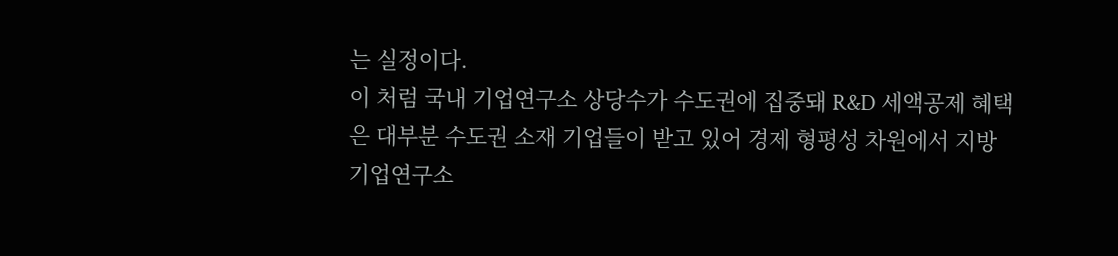는 실정이다.
이 처럼 국내 기업연구소 상당수가 수도권에 집중돼 R&D 세액공제 혜택은 대부분 수도권 소재 기업들이 받고 있어 경제 형평성 차원에서 지방 기업연구소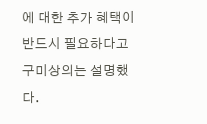에 대한 추가 혜택이 반드시 필요하다고 구미상의는 설명했다.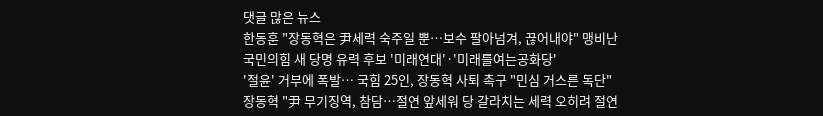댓글 많은 뉴스
한동훈 "장동혁은 尹세력 숙주일 뿐…보수 팔아넘겨, 끊어내야" 맹비난
국민의힘 새 당명 유력 후보 '미래연대'·'미래를여는공화당'
'절윤' 거부에 폭발… 국힘 25인, 장동혁 사퇴 촉구 "민심 거스른 독단"
장동혁 "尹 무기징역, 참담…절연 앞세워 당 갈라치는 세력 오히려 절연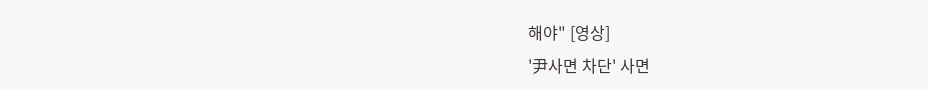해야" [영상]
'尹사면 차단' 사면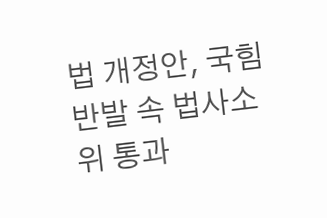법 개정안, 국힘 반발 속 법사소위 통과